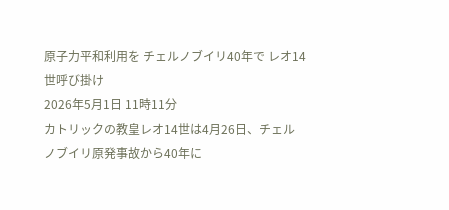原子力平和利用を チェルノブイリ40年で レオ14世呼び掛け
2026年5月1日 11時11分
カトリックの教皇レオ14世は4月26日、チェルノブイリ原発事故から40年に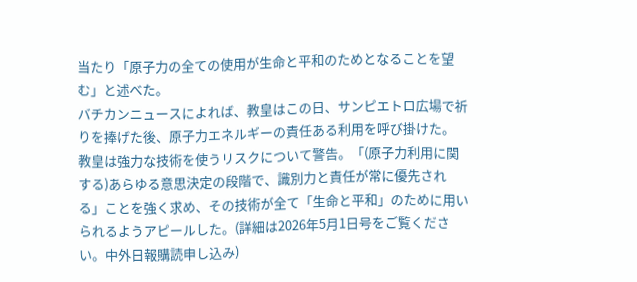当たり「原子力の全ての使用が生命と平和のためとなることを望む」と述べた。
バチカンニュースによれば、教皇はこの日、サンピエトロ広場で祈りを捧げた後、原子力エネルギーの責任ある利用を呼び掛けた。
教皇は強力な技術を使うリスクについて警告。「(原子力利用に関する)あらゆる意思決定の段階で、識別力と責任が常に優先される」ことを強く求め、その技術が全て「生命と平和」のために用いられるようアピールした。(詳細は2026年5月1日号をご覧ください。中外日報購読申し込み)